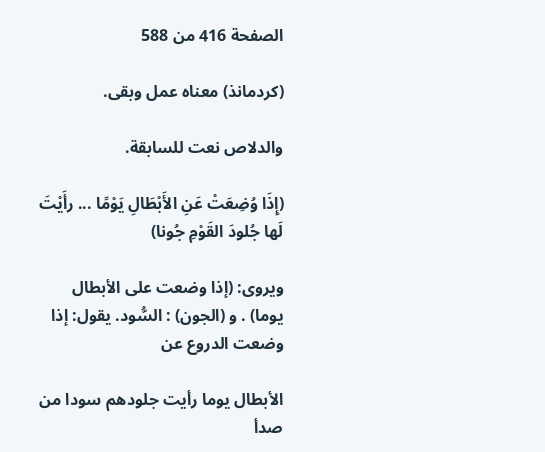الصفحة 416 من 588

(كردمانذ) معناه عمل وبقى.

والدلاص نعت للسابقة.

(إِذَا وُضِعَتْ عَنِ الأَبْطَالِ يَوْمًا ... رأَيْتَ لَها جُلودَ القَوْمِ جُونا)

ويروى: (إذا وضعت على الأبطال يوما) . و (الجون) : السُّود. يقول: إذا وضعت الدروع عن

الأبطال يوما رأيت جلودهم سودا من صدأ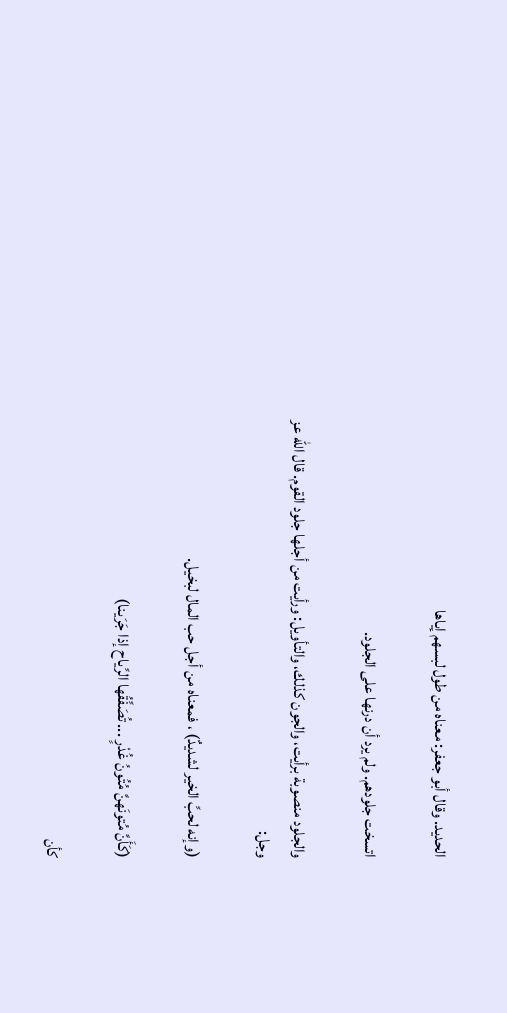الحديد. وقال أبو جعفر: معناه من طول لبسهم إياها

اتسخت جلودهم. ولم يرد أن درنها على الجلود.

والجلود منصوبة برأيت، والجون كذلك، والتأويل: ورأيت من أجلها جلود القوم. قال الله عز وجل:

(وإنه لحبِّ الخير لشديدٌ) ، فمعناه من أجل حب المال لبخيل.

(كَأَنَّ مُتونَهنَّ مُتُونُ غُدْرٍ ... تُصَفِّقُها الرِّياح إذا جَرَينا)

كأن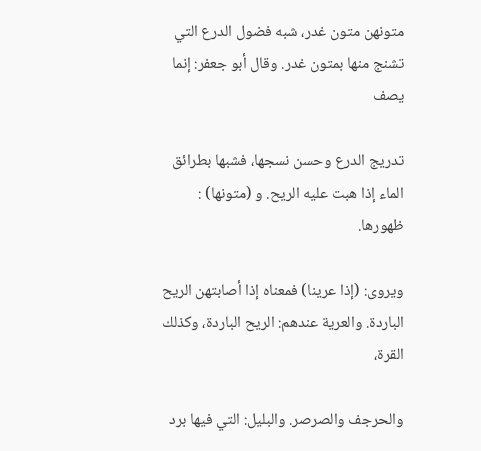متونهن متون غدر، شبه فضول الدرع التي تشنج منها بمتون غدر. وقال أبو جعفر: إنما يصف

تدريج الدرع وحسن نسجها، فشبها بطرائق الماء إذا هبت عليه الريح. و (متونها) : ظهورها.

ويروى: (إذا عرينا) فمعناه إذا أصابتهن الريح الباردة. والعرية عندهم: الريح الباردة، وكذلك القرة،

والحرجف والصرصر. والبليل: التي فيها برد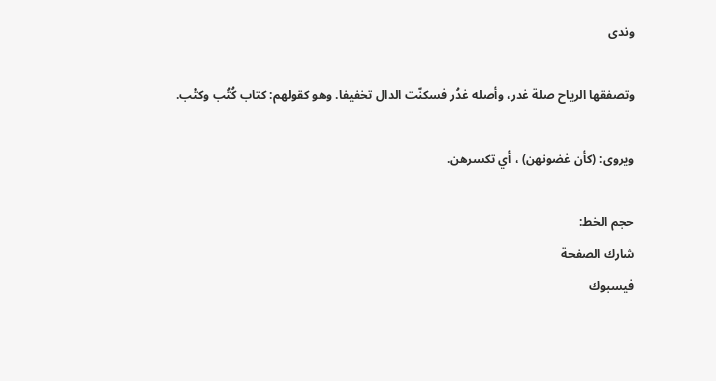وندى

وتصفقها الرياح صلة غدر، وأصله غدُر فسكنّت الدال تخفيفا. وهو كقولهم: كتاب كُتُب وكتْب.

ويروى: (كأن غضونهن) ، أي تكسرهن.

حجم الخط:
شارك الصفحة
فيسبوك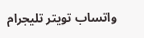واتساب تويتر تليجرام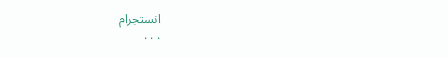انستجرام
. . .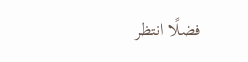فضلًا انتظر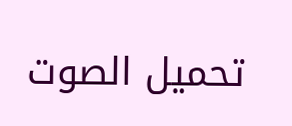تحميل الصوت